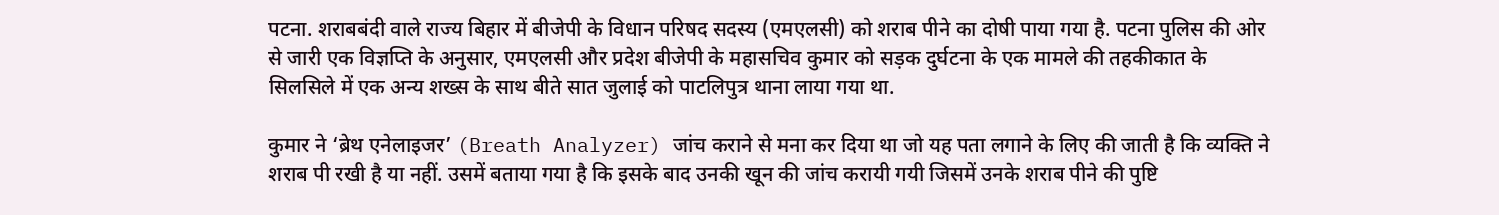पटना. शराबबंदी वाले राज्य बिहार में बीजेपी के विधान परिषद सदस्य (एमएलसी) को शराब पीने का दोषी पाया गया है. पटना पुलिस की ओर से जारी एक विज्ञप्ति के अनुसार, एमएलसी और प्रदेश बीजेपी के महासचिव कुमार को सड़क दुर्घटना के एक मामले की तहकीकात के सिलसिले में एक अन्य शख्स के साथ बीते सात जुलाई को पाटलिपुत्र थाना लाया गया था.

कुमार ने ‘ब्रेथ एनेलाइजर’ (Breath Analyzer) जांच कराने से मना कर दिया था जो यह पता लगाने के लिए की जाती है कि व्यक्ति ने शराब पी रखी है या नहीं. उसमें बताया गया है कि इसके बाद उनकी खून की जांच करायी गयी जिसमें उनके शराब पीने की पुष्टि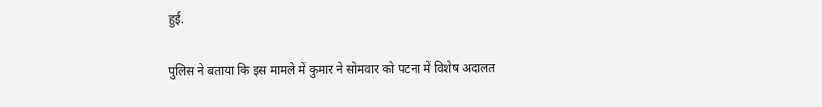हुई.

पुलिस ने बताया कि इस मामले में कुमार ने सोमवार को पटना में विशेष अदालत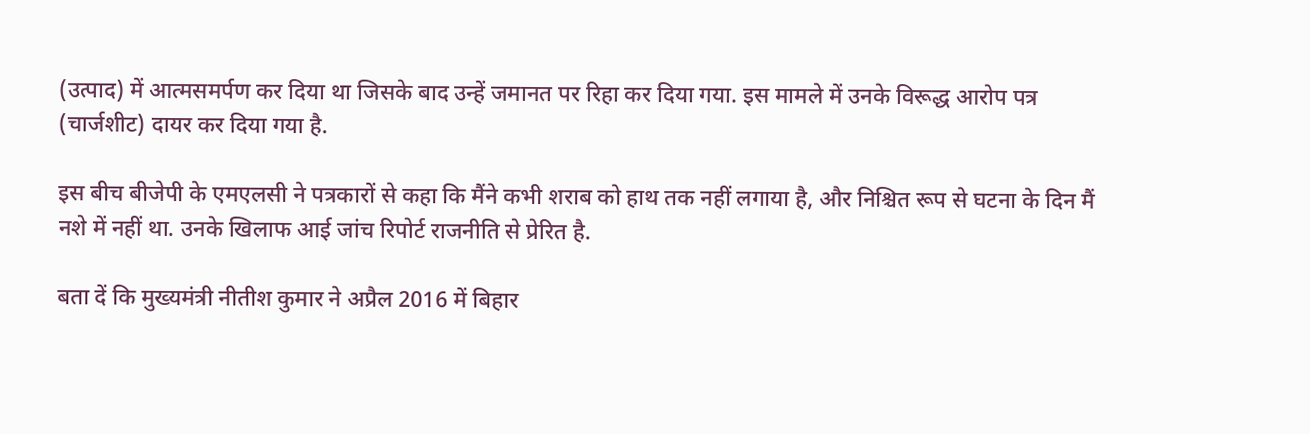(उत्पाद) में आत्मसमर्पण कर दिया था जिसके बाद उन्हें जमानत पर रिहा कर दिया गया. इस मामले में उनके विरूद्ध आरोप पत्र (चार्जशीट) दायर कर दिया गया है.

इस बीच बीजेपी के एमएलसी ने पत्रकारों से कहा कि मैंने कभी शराब को हाथ तक नहीं लगाया है, और निश्चित रूप से घटना के दिन मैं नशे में नहीं था. उनके खिलाफ आई जांच रिपोर्ट राजनीति से प्रेरित है.

बता दें कि मुख्यमंत्री नीतीश कुमार ने अप्रैल 2016 में बिहार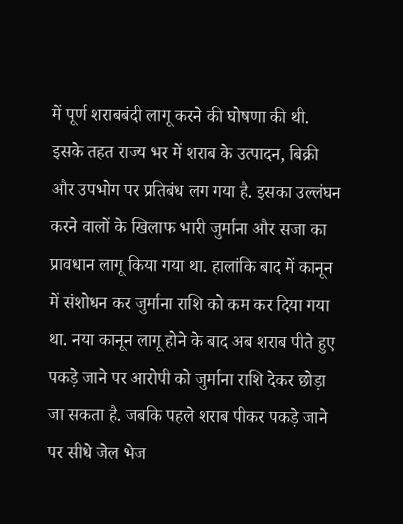में पूर्ण शराबबंदी लागू करने की घोषणा की थी. इसके तहत राज्य भर में शराब के उत्पादन, बिक्री और उपभोग पर प्रतिबंध लग गया है. इसका उल्लंघन करने वालों के खिलाफ भारी जुर्माना और सजा का प्रावधान लागू किया गया था. हालांकि बाद में कानून में संशोधन कर जुर्माना राशि को कम कर दिया गया था. नया कानून लागू होने के बाद अब शराब पीते हुए पकड़े जाने पर आरोपी को जुर्माना राशि देकर छोड़ा जा सकता है. जबकि पहले शराब पीकर पकड़े जाने पर सीधे जेल भेज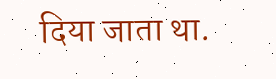दिया जाता था.